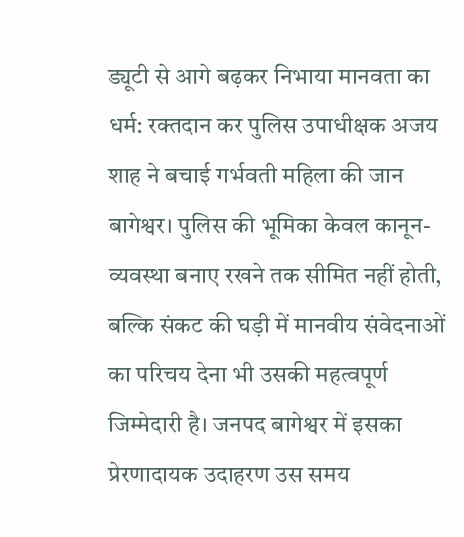ड्यूटी से आगे बढ़कर निभाया मानवता का धर्म: रक्तदान कर पुलिस उपाधीक्षक अजय शाह ने बचाई गर्भवती महिला की जान
बागेश्वर। पुलिस की भूमिका केवल कानून-व्यवस्था बनाए रखने तक सीमित नहीं होती, बल्कि संकट की घड़ी में मानवीय संवेदनाओं का परिचय देना भी उसकी महत्वपूर्ण जिम्मेदारी है। जनपद बागेश्वर में इसका प्रेरणादायक उदाहरण उस समय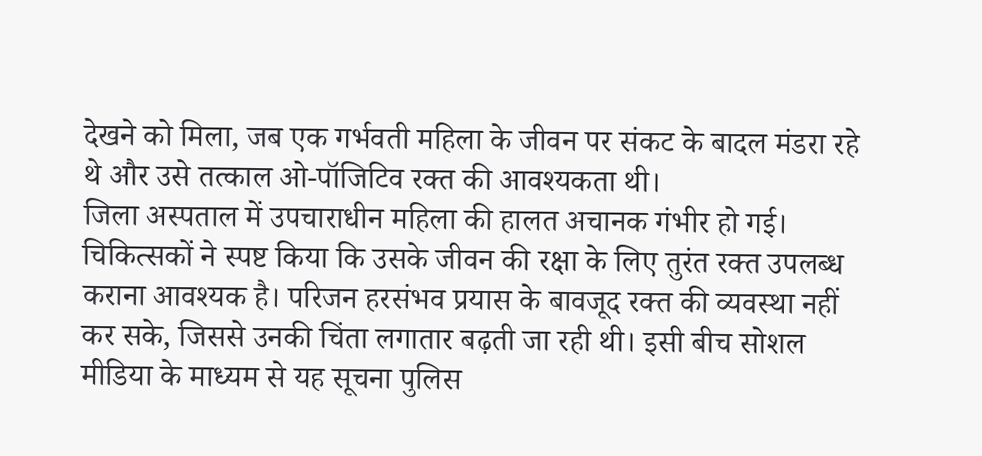देखने को मिला, जब एक गर्भवती महिला के जीवन पर संकट के बादल मंडरा रहे थे और उसे तत्काल ओ-पॉजिटिव रक्त की आवश्यकता थी।
जिला अस्पताल में उपचाराधीन महिला की हालत अचानक गंभीर हो गई। चिकित्सकों ने स्पष्ट किया कि उसके जीवन की रक्षा के लिए तुरंत रक्त उपलब्ध कराना आवश्यक है। परिजन हरसंभव प्रयास के बावजूद रक्त की व्यवस्था नहीं कर सके, जिससे उनकी चिंता लगातार बढ़ती जा रही थी। इसी बीच सोशल मीडिया के माध्यम से यह सूचना पुलिस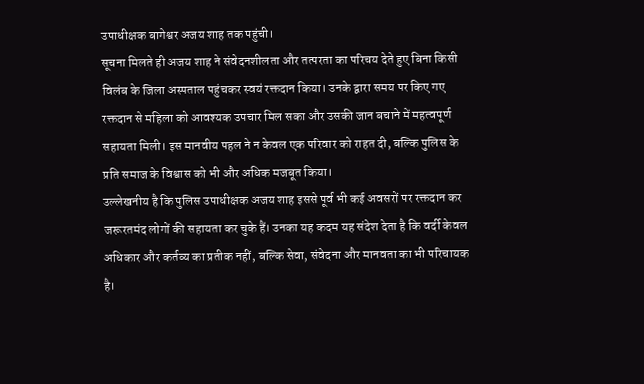उपाधीक्षक बागेश्वर अजय शाह तक पहुंची।
सूचना मिलते ही अजय शाह ने संवेदनशीलता और तत्परता का परिचय देते हुए बिना किसी विलंब के जिला अस्पताल पहुंचकर स्वयं रक्तदान किया। उनके द्वारा समय पर किए गए रक्तदान से महिला को आवश्यक उपचार मिल सका और उसकी जान बचाने में महत्वपूर्ण सहायता मिली। इस मानवीय पहल ने न केवल एक परिवार को राहत दी, बल्कि पुलिस के प्रति समाज के विश्वास को भी और अधिक मजबूत किया।
उल्लेखनीय है कि पुलिस उपाधीक्षक अजय शाह इससे पूर्व भी कई अवसरों पर रक्तदान कर जरूरतमंद लोगों की सहायता कर चुके हैं। उनका यह कदम यह संदेश देता है कि वर्दी केवल अधिकार और कर्तव्य का प्रतीक नहीं, बल्कि सेवा, संवेदना और मानवता का भी परिचायक है।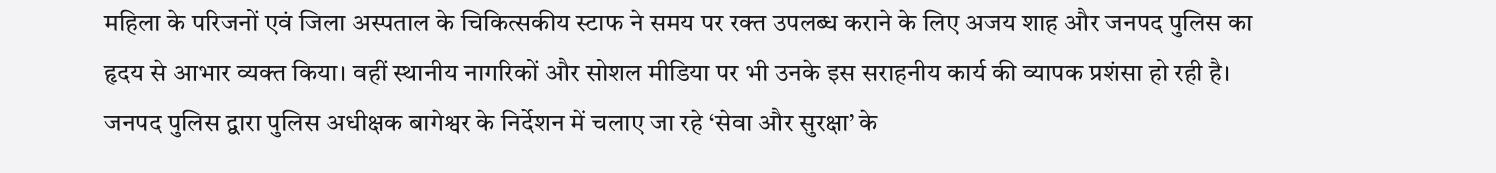महिला के परिजनों एवं जिला अस्पताल के चिकित्सकीय स्टाफ ने समय पर रक्त उपलब्ध कराने के लिए अजय शाह और जनपद पुलिस का हृदय से आभार व्यक्त किया। वहीं स्थानीय नागरिकों और सोशल मीडिया पर भी उनके इस सराहनीय कार्य की व्यापक प्रशंसा हो रही है।
जनपद पुलिस द्वारा पुलिस अधीक्षक बागेश्वर के निर्देशन में चलाए जा रहे ‘सेवा और सुरक्षा’ के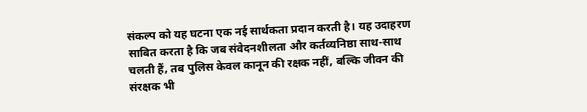संकल्प को यह घटना एक नई सार्थकता प्रदान करती है। यह उदाहरण साबित करता है कि जब संवेदनशीलता और कर्तव्यनिष्ठा साथ-साथ चलती हैं, तब पुलिस केवल कानून की रक्षक नहीं, बल्कि जीवन की संरक्षक भी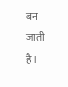बन जाती है।